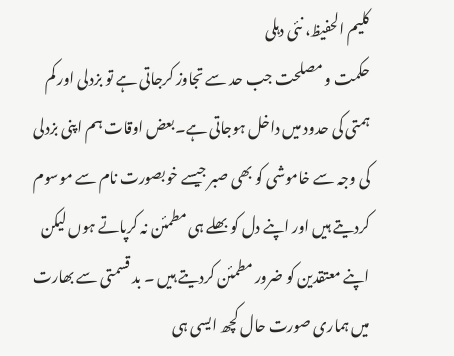کلیم الحفیظ، نئی دہلی
حکمت و مصلحت جب حد سے تجاوز کرجاتی ہے تو بزدلی اور کم ہمتی کی حدود میں داخل ہوجاتی ہے۔بعض اوقات ہم اپنی بزدلی کی وجہ سے خاموشی کو بھی صبر جیسے خوبصورت نام سے موسوم کردیتے ہیں اور اپنے دل کو بھلے ہی مطمئن نہ کرپاتے ہوں لیکن اپنے معتقدین کو ضرور مطمئن کردیتے ہیں ۔ بد قسمتی سے بھارت میں ہماری صورت حال کچھ ایسی ہی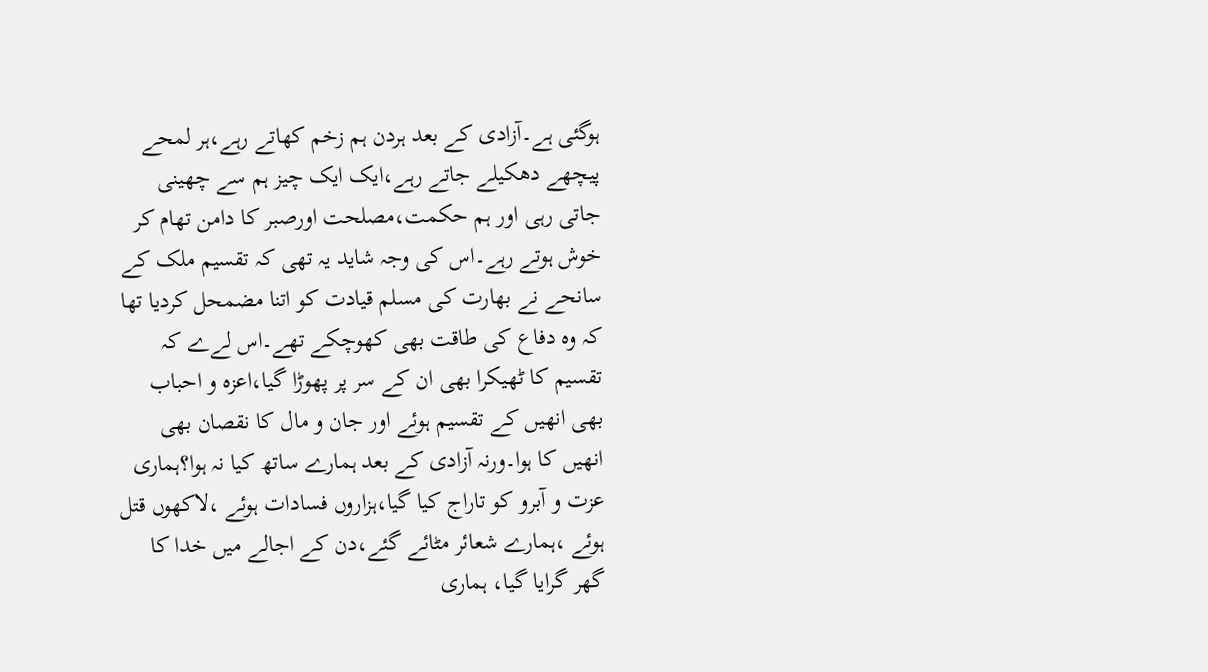ہوگئی ہے۔آزادی کے بعد ہردن ہم زخم کھاتے رہے،ہر لمحے پیچھے دھکیلے جاتے رہے،ایک ایک چیز ہم سے چھینی جاتی رہی اور ہم حکمت،مصلحت اورصبر کا دامن تھام کر خوش ہوتے رہے۔اس کی وجہ شاید یہ تھی کہ تقسیم ملک کے سانحے نے بھارت کی مسلم قیادت کو اتنا مضمحل کردیا تھا کہ وہ دفاع کی طاقت بھی کھوچکے تھے۔اس لےے کہ تقسیم کا ٹھیکرا بھی ان کے سر پر پھوڑا گیا،اعزہ و احباب بھی انھیں کے تقسیم ہوئے اور جان و مال کا نقصان بھی انھیں کا ہوا۔ورنہ آزادی کے بعد ہمارے ساتھ کیا نہ ہوا؟ہماری عزت و آبرو کو تاراج کیا گیا،ہزاروں فسادات ہوئے ،لاکھوں قتل ہوئے ،ہمارے شعائر مٹائے گئے،دن کے اجالے میں خدا کا گھر گرایا گیا، ہماری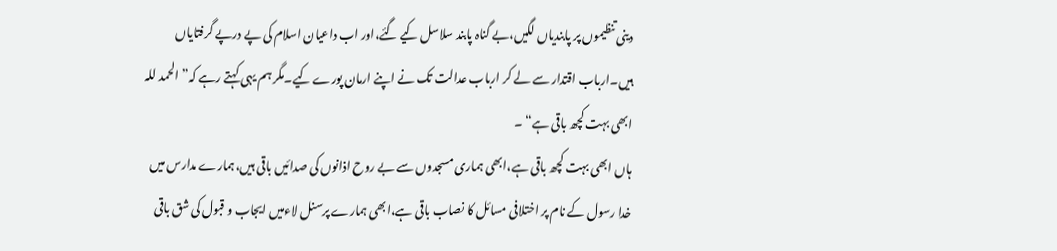دینی تنظیموں پر پابندیاں لگیں،بے گناہ پابند سلاسل کیے گئے،اور اب داعیان اسلام کی پے درپے گرفتایاں ہیں۔ارباب اقتدار سے لے کر ارباب عدالت تک نے اپنے ارمان پورے کیے۔مگر ہم یہی کہتے رہے کہ” الحمد للہ ابھی بہت کچھ باقی ہے“ ۔
ہاں ابھی بہت کچھ باقی ہے،ابھی ہماری مسجدوں سے بے روح اذانوں کی صدائیں باقی ہیں،ہمارے مدارس میں خدا رسول کے نام پر اختلافی مسائل کا نصاب باقی ہے،ابھی ہمارے پرسنل لاءمیں ایجاب و قبول کی شق باقی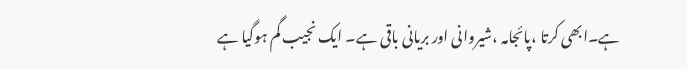ہے۔ابھی کرتا ،پائجامہ ،شیروانی اور بریانی باقی ہے۔ ایک نجیب گم ہوگیا ہے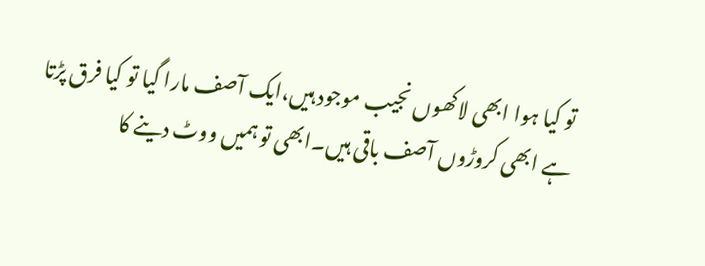تو کیا ہوا ابھی لاکھوں نجیب موجود ہیں،ایک آصف مارا گیا تو کیا فرق پڑتا ہے ابھی کروڑوں آصف باقی ہیں۔ابھی تو ہمیں ووٹ دینے کا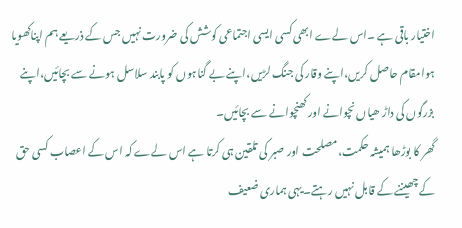اختیار باقی ہے ۔اس لےے ابھی کسی ایسی اجتماعی کوشش کی ضرورت نہیں جس کے ذریعے ہم اپناکھویا ہوامقام حاصل کریں،اپنے وقار کی جنگ لڑیں،اپنے بے گناہوں کو پابند سلاسل ہونے سے بچائیں،اپنے بزرگوں کی داڑ ھیاں نچوانے اور کھنچوانے سے بچائیں۔
گھر کا بوڑھا ہمیشہ حکمت،مصلحت اور صبر کی تلقین ہی کرتا ہے اس لےے کہ اس کے اعصاب کسی حق کے چھیننے کے قابل نہیں رہتے۔یہی ہماری ضعیف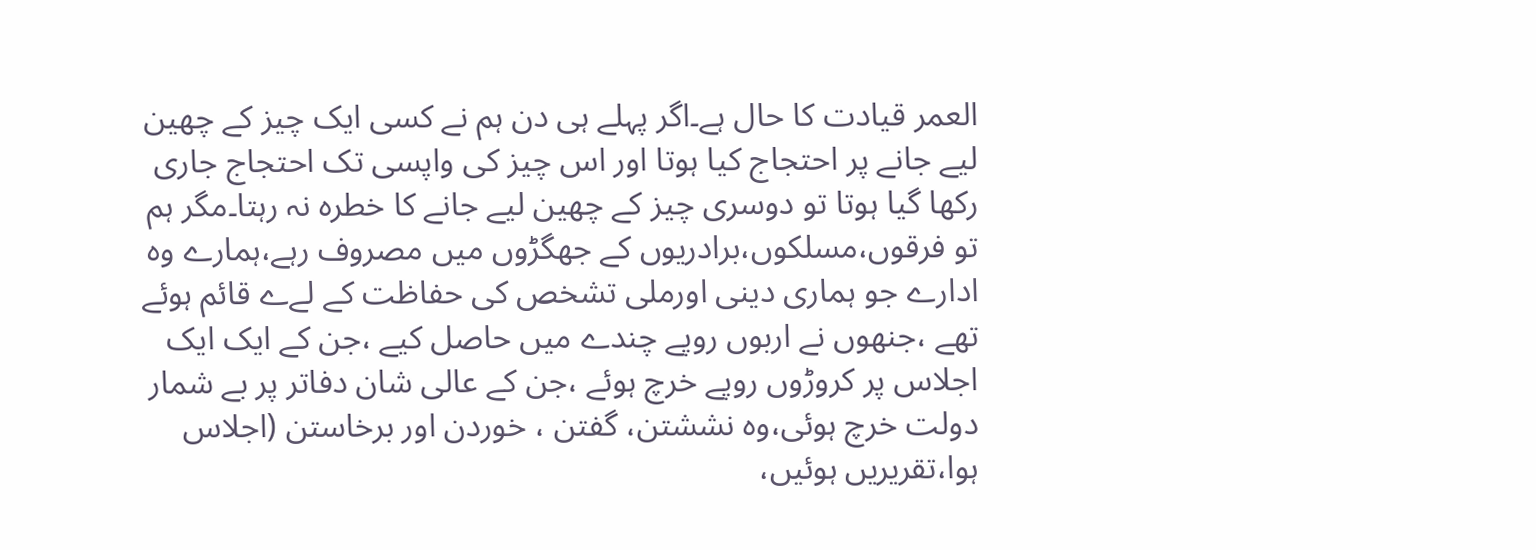العمر قیادت کا حال ہے۔اگر پہلے ہی دن ہم نے کسی ایک چیز کے چھین لیے جانے پر احتجاج کیا ہوتا اور اس چیز کی واپسی تک احتجاج جاری رکھا گیا ہوتا تو دوسری چیز کے چھین لیے جانے کا خطرہ نہ رہتا۔مگر ہم تو فرقوں،مسلکوں،برادریوں کے جھگڑوں میں مصروف رہے،ہمارے وہ ادارے جو ہماری دینی اورملی تشخص کی حفاظت کے لےے قائم ہوئے تھے ،جنھوں نے اربوں روپے چندے میں حاصل کیے ،جن کے ایک ایک اجلاس پر کروڑوں روپے خرچ ہوئے ،جن کے عالی شان دفاتر پر بے شمار دولت خرچ ہوئی،وہ نششتن، گفتن ، خوردن اور برخاستن (اجلاس ہوا،تقریریں ہوئیں،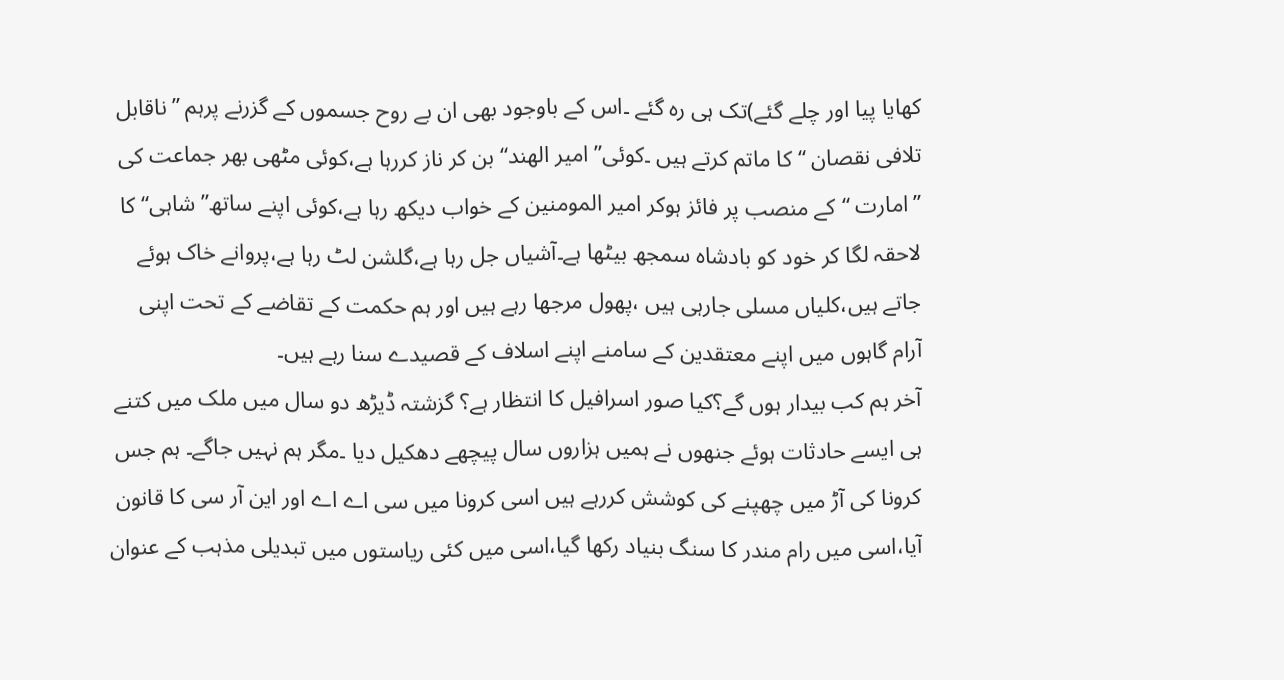کھایا پیا اور چلے گئے)تک ہی رہ گئے ۔اس کے باوجود بھی ان بے روح جسموں کے گزرنے پرہم ”ناقابل تلافی نقصان “ کا ماتم کرتے ہیں ۔کوئی” امیر الھند“ بن کر ناز کررہا ہے،کوئی مٹھی بھر جماعت کی ”امارت “کے منصب پر فائز ہوکر امیر المومنین کے خواب دیکھ رہا ہے،کوئی اپنے ساتھ” شاہی“کا لاحقہ لگا کر خود کو بادشاہ سمجھ بیٹھا ہے۔آشیاں جل رہا ہے،گلشن لٹ رہا ہے،پروانے خاک ہوئے جاتے ہیں،کلیاں مسلی جارہی ہیں ،پھول مرجھا رہے ہیں اور ہم حکمت کے تقاضے کے تحت اپنی آرام گاہوں میں اپنے معتقدین کے سامنے اپنے اسلاف کے قصیدے سنا رہے ہیں۔
آخر ہم کب بیدار ہوں گے؟کیا صور اسرافیل کا انتظار ہے؟ گزشتہ ڈیڑھ دو سال میں ملک میں کتنے ہی ایسے حادثات ہوئے جنھوں نے ہمیں ہزاروں سال پیچھے دھکیل دیا ۔مگر ہم نہیں جاگے۔ ہم جس کرونا کی آڑ میں چھپنے کی کوشش کررہے ہیں اسی کرونا میں سی اے اے اور این آر سی کا قانون آیا،اسی میں رام مندر کا سنگ بنیاد رکھا گیا،اسی میں کئی ریاستوں میں تبدیلی مذہب کے عنوان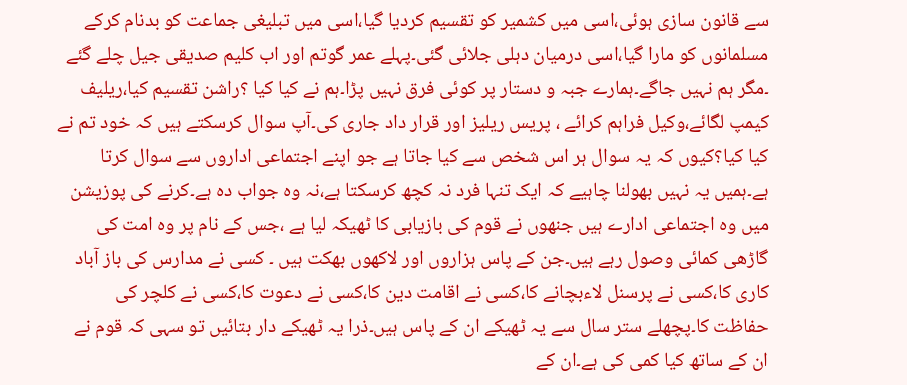سے قانون سازی ہوئی،اسی میں کشمیر کو تقسیم کردیا گیا،اسی میں تبلیغی جماعت کو بدنام کرکے مسلمانوں کو مارا گیا،اسی درمیان دہلی جلائی گئی۔پہلے عمر گوتم اور اب کلیم صدیقی جیل چلے گئے ۔مگر ہم نہیں جاگے۔ہمارے جبہ و دستار پر کوئی فرق نہیں پڑا۔ہم نے کیا کیا ؟راشن تقسیم کیا،ریلیف کیمپ لگائے،وکیل فراہم کرائے ، پریس ریلیز اور قرار داد جاری کی۔آپ سوال کرسکتے ہیں کہ خود تم نے کیا کیا؟کیوں کہ یہ سوال ہر اس شخص سے کیا جاتا ہے جو اپنے اجتماعی اداروں سے سوال کرتا ہے۔ہمیں یہ نہیں بھولنا چاہیے کہ ایک تنہا فرد نہ کچھ کرسکتا ہے،نہ وہ جواب دہ ہے۔کرنے کی پوزیشن میں وہ اجتماعی ادارے ہیں جنھوں نے قوم کی بازیابی کا ٹھیکہ لیا ہے ،جس کے نام پر وہ امت کی گاڑھی کمائی وصول رہے ہیں۔جن کے پاس ہزاروں اور لاکھوں بھکت ہیں ۔ کسی نے مدارس کی باز آباد کاری کا،کسی نے پرسنل لاءبچانے کا،کسی نے اقامت دین کا،کسی نے دعوت کا،کسی نے کلچر کی حفاظت کا۔پچھلے ستر سال سے یہ ٹھیکے ان کے پاس ہیں۔ذرا یہ ٹھیکے دار بتائیں تو سہی کہ قوم نے ان کے ساتھ کیا کمی کی ہے۔ان کے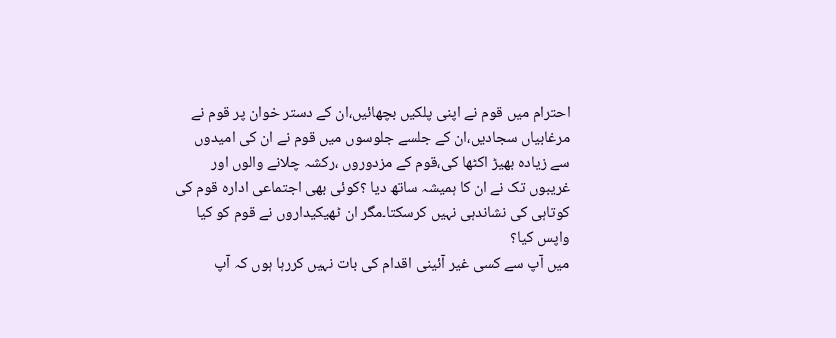احترام میں قوم نے اپنی پلکیں بچھائیں،ان کے دستر خوان پر قوم نے مرغابیاں سجادیں،ان کے جلسے جلوسوں میں قوم نے ان کی امیدوں سے زیادہ بھیڑ اکٹھا کی،قوم کے مزدوروں ،رکشہ چلانے والوں اور غریبوں تک نے ان کا ہمیشہ ساتھ دیا ؟کوئی بھی اجتماعی ادارہ قوم کی کوتاہی کی نشاندہی نہیں کرسکتا۔مگر ان ٹھیکیداروں نے قوم کو کیا واپس کیا؟
میں آپ سے کسی غیر آئینی اقدام کی بات نہیں کررہا ہوں کہ آپ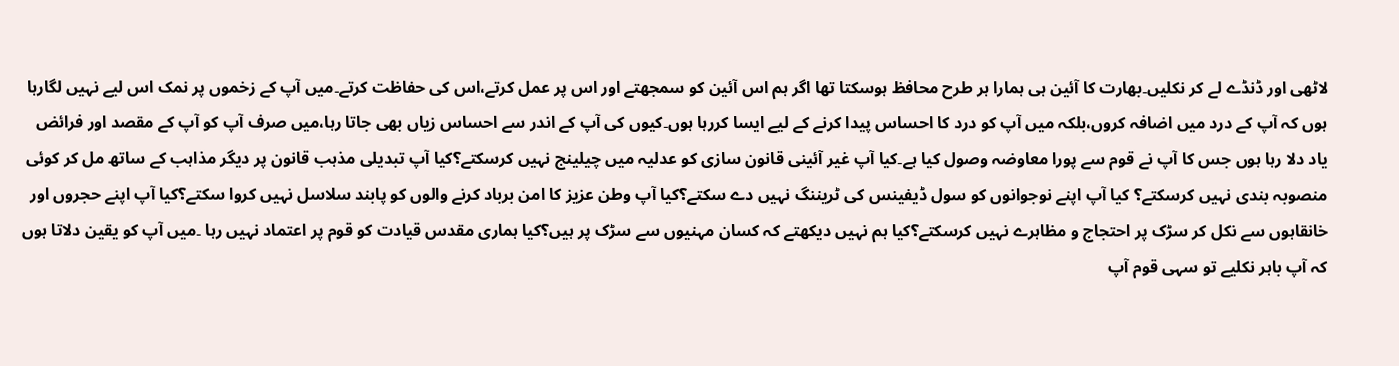لاٹھی اور ڈنڈے لے کر نکلیں۔بھارت کا آئین ہی ہمارا ہر طرح محافظ ہوسکتا تھا اگر ہم اس آئین کو سمجھتے اور اس پر عمل کرتے،اس کی حفاظت کرتے۔میں آپ کے زخموں پر نمک اس لیے نہیں لگارہا ہوں کہ آپ کے درد میں اضافہ کروں،بلکہ میں آپ کو درد کا احساس پیدا کرنے کے لیے ایسا کررہا ہوں۔کیوں کی آپ کے اندر سے احساس زیاں بھی جاتا رہا،میں صرف آپ کو آپ کے مقصد اور فرائض یاد دلا رہا ہوں جس کا آپ نے قوم سے پورا معاوضہ وصول کیا ہے۔کیا آپ غیر آئینی قانون سازی کو عدلیہ میں چیلینج نہیں کرسکتے؟کیا آپ تبدیلی مذہب قانون پر دیگر مذاہب کے ساتھ مل کر کوئی منصوبہ بندی نہیں کرسکتے؟ کیا آپ اپنے نوجوانوں کو سول ڈیفینس کی ٹریننگ نہیں دے سکتے؟کیا آپ وطن عزیز کا امن برباد کرنے والوں کو پابند سلاسل نہیں کروا سکتے؟کیا آپ اپنے حجروں اور خانقاہوں سے نکل کر سڑک پر احتجاج و مظاہرے نہیں کرسکتے؟کیا ہم نہیں دیکھتے کہ کسان مہنیوں سے سڑک پر ہیں؟کیا ہماری مقدس قیادت کو قوم پر اعتماد نہیں رہا ۔میں آپ کو یقین دلاتا ہوں کہ آپ باہر نکلیے تو سہی قوم آپ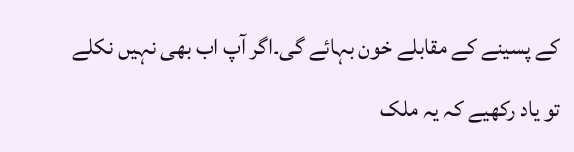کے پسینے کے مقابلے خون بہائے گی۔اگر آپ اب بھی نہیں نکلے تو یاد رکھیے کہ یہ ملک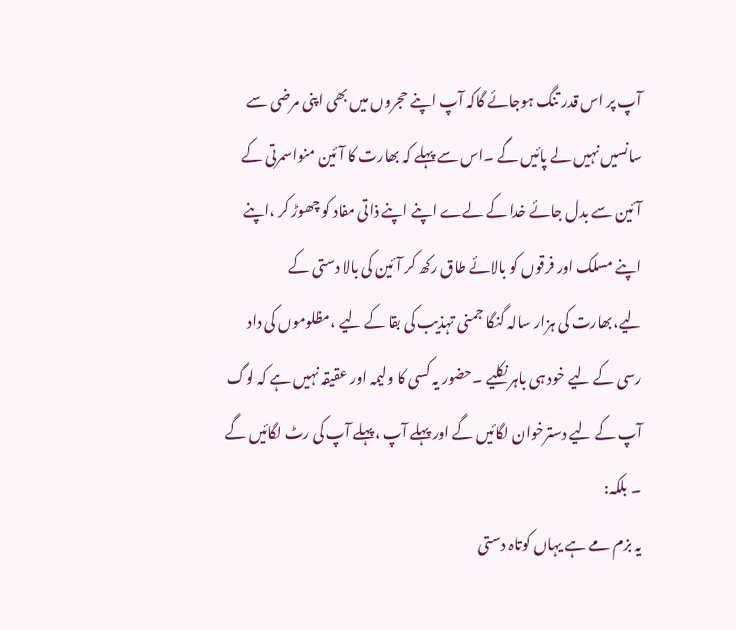آپ پر اس قدر تنگ ہوجائے گاکہ آپ اپنے حجروں میں بھی اپنی مرضی سے سانسیں نہیں لے پائیں گے ۔اس سے پہلے کہ بھارت کا آئین منواسمرتی کے آئین سے بدل جائے خدا کے لےے اپنے اپنے ذاتی مفاد کو چھوڑ کر ،اپنے اپنے مسلک اور فرقوں کو بالائے طاق رکھ کر آئین کی بالا دستی کے لیے،بھارت کی ہزار سالہ گنگا جمنی تہذیب کی بقا کے لیے ،مظلوموں کی داد رسی کے لیے خود ہی باہر نکلیے ۔حضور یہ کسی کا ولیمہ اور عقیقہ نہیں ہے کہ لوگ آپ کے لیے دسترخوان لگائیں گے اور پہلے آپ ،پہلے آپ کی رٹ لگائیں گے ۔ بلکہ:
یہ بزم مے ہے یہاں کوتاہ دستی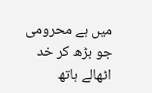میں ہے محرومی
جو بڑھ کر خد اٹھالے ہاتھ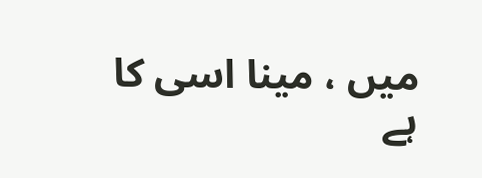میں ، مینا اسی کا ہے